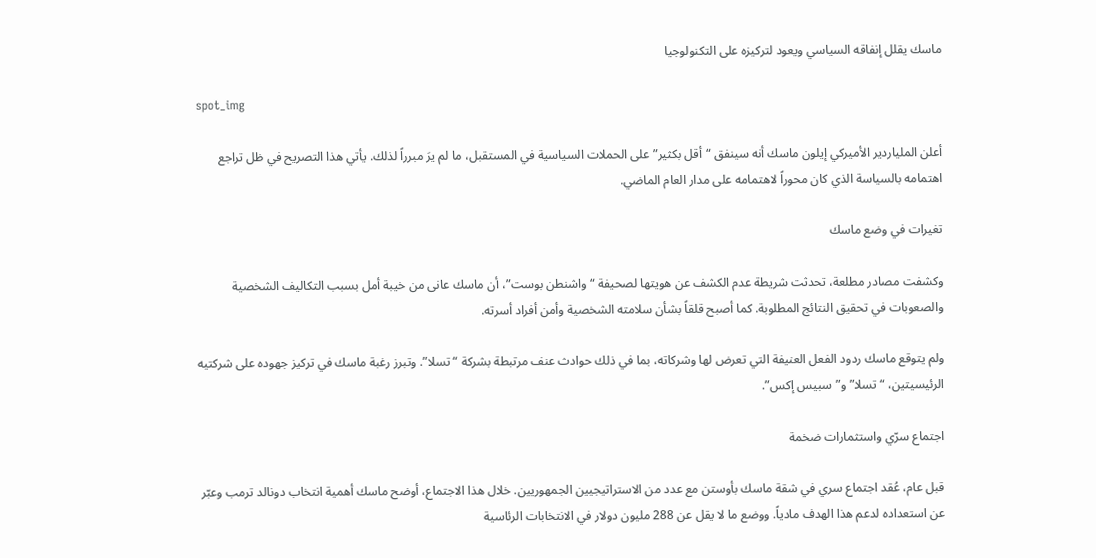ماسك يقلل إنفاقه السياسي ويعود لتركيزه على التكنولوجيا

spot_img

أعلن الملياردير الأميركي إيلون ماسك أنه سينفق “أقل بكثير” على الحملات السياسية في المستقبل، ما لم يرَ مبرراً لذلك. يأتي هذا التصريح في ظل تراجع اهتمامه بالسياسة الذي كان محوراً لاهتمامه على مدار العام الماضي.

تغيرات في وضع ماسك

وكشفت مصادر مطلعة، تحدثت شريطة عدم الكشف عن هويتها لصحيفة “واشنطن بوست”، أن ماسك عانى من خيبة أمل بسبب التكاليف الشخصية والصعوبات في تحقيق النتائج المطلوبة. كما أصبح قلقاً بشأن سلامته الشخصية وأمن أفراد أسرته.

ولم يتوقع ماسك ردود الفعل العنيفة التي تعرض لها وشركاته، بما في ذلك حوادث عنف مرتبطة بشركة “تسلا”. وتبرز رغبة ماسك في تركيز جهوده على شركتيه الرئيسيتين، “تسلا” و”سبيس إكس”.

اجتماع سرّي واستثمارات ضخمة

قبل عام، عُقد اجتماع سري في شقة ماسك بأوستن مع عدد من الاستراتيجيين الجمهوريين. خلال هذا الاجتماع، أوضح ماسك أهمية انتخاب دونالد ترمب وعبّر عن استعداده لدعم هذا الهدف مادياً. ووضع ما لا يقل عن 288 مليون دولار في الانتخابات الرئاسية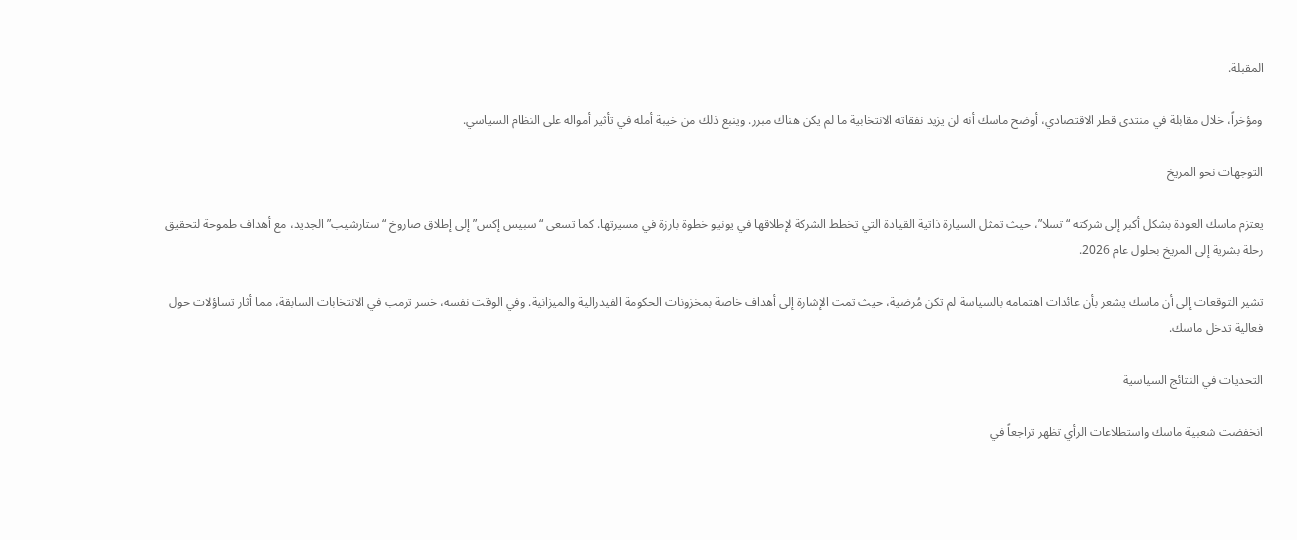المقبلة.

ومؤخراً، خلال مقابلة في منتدى قطر الاقتصادي، أوضح ماسك أنه لن يزيد نفقاته الانتخابية ما لم يكن هناك مبرر. وينبع ذلك من خيبة أمله في تأثير أمواله على النظام السياسي.

التوجهات نحو المريخ

يعتزم ماسك العودة بشكل أكبر إلى شركته “تسلا”، حيث تمثل السيارة ذاتية القيادة التي تخطط الشركة لإطلاقها في يونيو خطوة بارزة في مسيرتها. كما تسعى “سبيس إكس” إلى إطلاق صاروخ “ستارشيب” الجديد، مع أهداف طموحة لتحقيق رحلة بشرية إلى المريخ بحلول عام 2026.

تشير التوقعات إلى أن ماسك يشعر بأن عائدات اهتمامه بالسياسة لم تكن مُرضية، حيث تمت الإشارة إلى أهداف خاصة بمخزونات الحكومة الفيدرالية والميزانية. وفي الوقت نفسه، خسر ترمب في الانتخابات السابقة، مما أثار تساؤلات حول فعالية تدخل ماسك.

التحديات في النتائج السياسية

انخفضت شعبية ماسك واستطلاعات الرأي تظهر تراجعاً في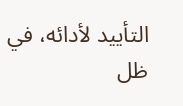التأييد لأدائه، في ظل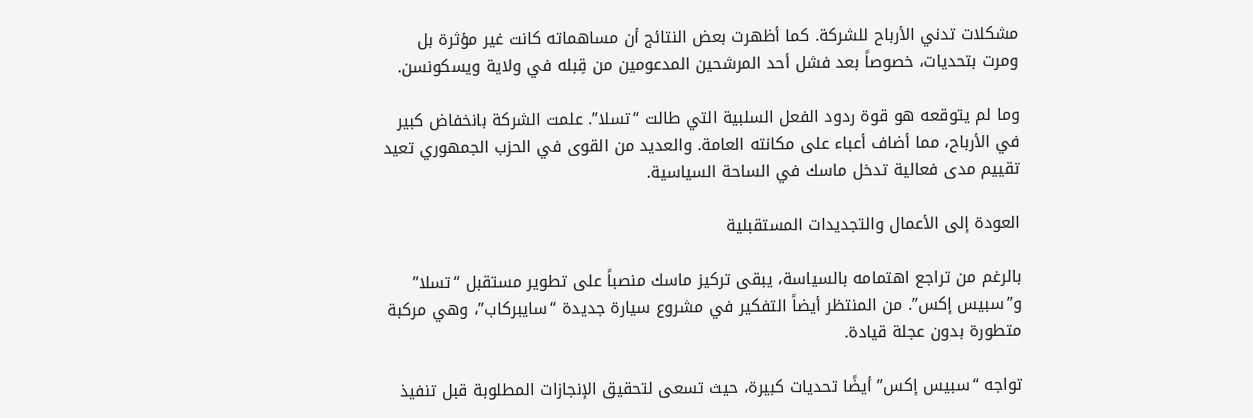مشكلات تدني الأرباح للشركة. كما أظهرت بعض النتائج أن مساهماته كانت غير مؤثرة بل ومرت بتحديات، خصوصاً بعد فشل أحد المرشحين المدعومين من قِبله في ولاية ويسكونسن.

وما لم يتوقعه هو قوة ردود الفعل السلبية التي طالت “تسلا”. علمت الشركة بانخفاض كبير في الأرباح، مما أضاف أعباء على مكانته العامة. والعديد من القوى في الحزب الجمهوري تعيد تقييم مدى فعالية تدخل ماسك في الساحة السياسية.

العودة إلى الأعمال والتجديدات المستقبلية

بالرغم من تراجع اهتمامه بالسياسة، يبقى تركيز ماسك منصباً على تطوير مستقبل “تسلا” و”سبيس إكس”. من المنتظر أيضاً التفكير في مشروع سيارة جديدة “سايبركاب”، وهي مركبة متطورة بدون عجلة قيادة.

تواجه “سبيس إكس” أيضًا تحديات كبيرة، حيث تسعى لتحقيق الإنجازات المطلوبة قبل تنفيذ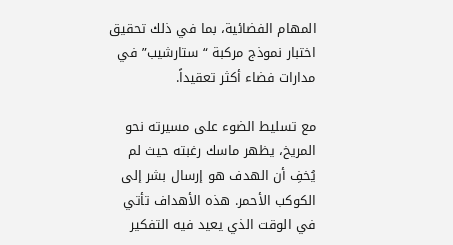المهام الفضائية، بما في ذلك تحقيق اختبار نموذج مركبة “ستارشيب” في مدارات فضاء أكثر تعقيداً.

مع تسليط الضوء على مسيرته نحو المريخ، يظهر ماسك رغبته حيث لم يُخفِ أن الهدف هو إرسال بشر إلى الكوكب الأحمر. هذه الأهداف تأتي في الوقت الذي يعيد فيه التفكير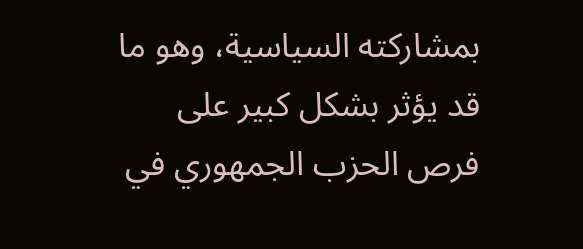بمشاركته السياسية، وهو ما قد يؤثر بشكل كبير على فرص الحزب الجمهوري في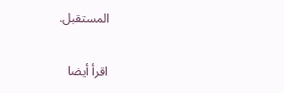المستقبل.

اقرأ أيضا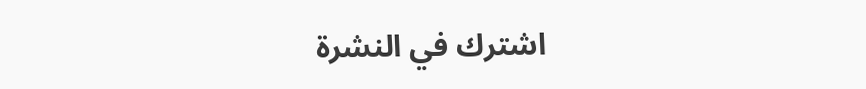اشترك في النشرة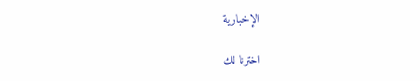الإخبارية

اخترنا لك